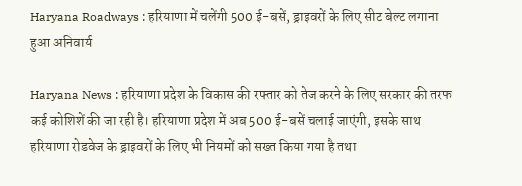Haryana Roadways : हरियाणा में चलेंगी 500 ई-बसें, ड्राइवरों के लिए सीट बेल्ट लगाना हुआ अनिवार्य

Haryana News : हरियाणा प्रदेश के विकास की रफ्तार को तेज करने के लिए सरकार की तरफ कई कोशिशें की जा रही है। हरियाणा प्रदेश में अब 500 ई-बसें चलाई जाएंगी, इसके साथ हरियाणा रोडवेज के ड्राइवरों के लिए भी नियमों को सख्त किया गया है तथा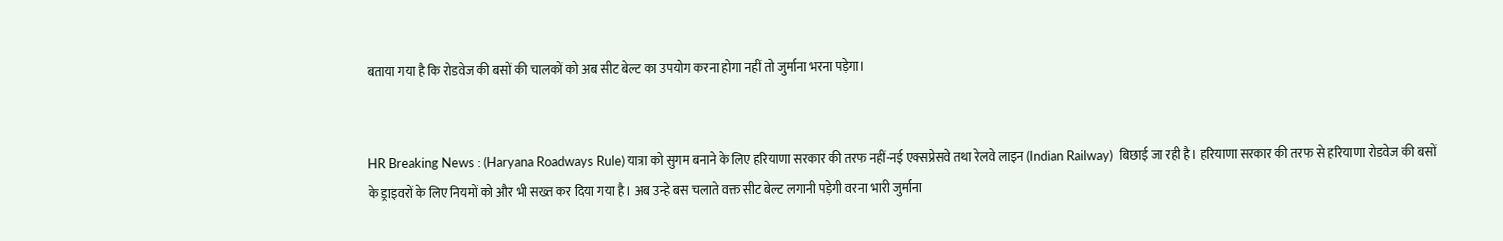बताया गया है कि रोडवेज की बसों की चालकों को अब सीट बेल्ट का उपयोग करना होगा नहीं तो जुर्माना भरना पड़ेगा।


HR Breaking News : (Haryana Roadways Rule) यात्रा को सुगम बनाने के लिए हरियाणा सरकार की तरफ नहीं-नई एक्सप्रेसवे तथा रेलवे लाइन (Indian Railway)  बिछाई जा रही है। हरियाणा सरकार की तरफ से हरियाणा रोडवेज की बसों के ड्राइवरों के लिए नियमों को और भी सख्त कर दिया गया है। अब उन्हे बस चलाते वक्त सीट बेल्ट लगानी पड़ेगी वरना भारी जुर्माना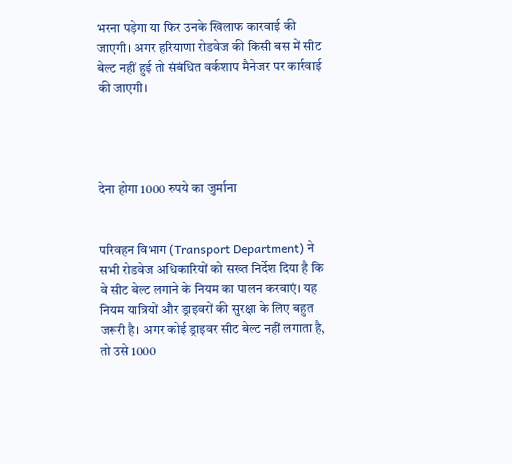भरना पड़ेगा या फिर उनके खिलाफ कारवाई की जाएगी। अगर हरियाणा रोडवेज की किसी बस में सीट बेल्ट नहीं हुई तो संबंधित वर्कशाप मैनेजर पर कार्रवाई की जाएगी।




देना होगा 1000 रुपये का जुर्माना


परिवहन विभाग (Transport Department) ने सभी रोडवेज अधिकारियों को सख्त निर्देश दिया है कि वे सीट बेल्ट लगाने के नियम का पालन करवाएं। यह नियम यात्रियों और ड्राइवरों की सुरक्षा के लिए बहुत जरूरी है। अगर कोई ड्राइवर सीट बेल्ट नहीं लगाता है, तो उसे 1000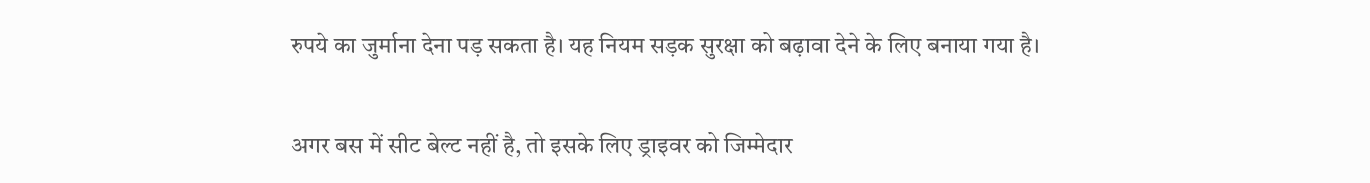रुपये का जुर्माना देना पड़ सकता है। यह नियम सड़क सुरक्षा को बढ़ावा देने के लिए बनाया गया है।


अगर बस में सीट बेल्ट नहीं है, तो इसके लिए ड्राइवर को जिम्मेदार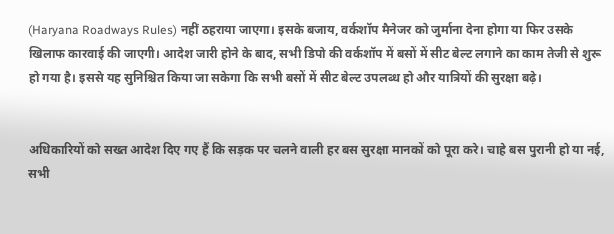(Haryana Roadways Rules) नहीं ठहराया जाएगा। इसके बजाय, वर्कशॉप मैनेजर को जुर्माना देना होगा या फिर उसके खिलाफ कारवाई की जाएगी। आदेश जारी होने के बाद, सभी डिपो की वर्कशॉप में बसों में सीट बेल्ट लगाने का काम तेजी से शुरू हो गया है। इससे यह सुनिश्चित किया जा सकेगा कि सभी बसों में सीट बेल्ट उपलब्ध हो और यात्रियों की सुरक्षा बढ़े।


अधिकारियों को सख्त आदेश दिए गए हैं कि सड़क पर चलने वाली हर बस सुरक्षा मानकों को पूरा करे। चाहे बस पुरानी हो या नई, सभी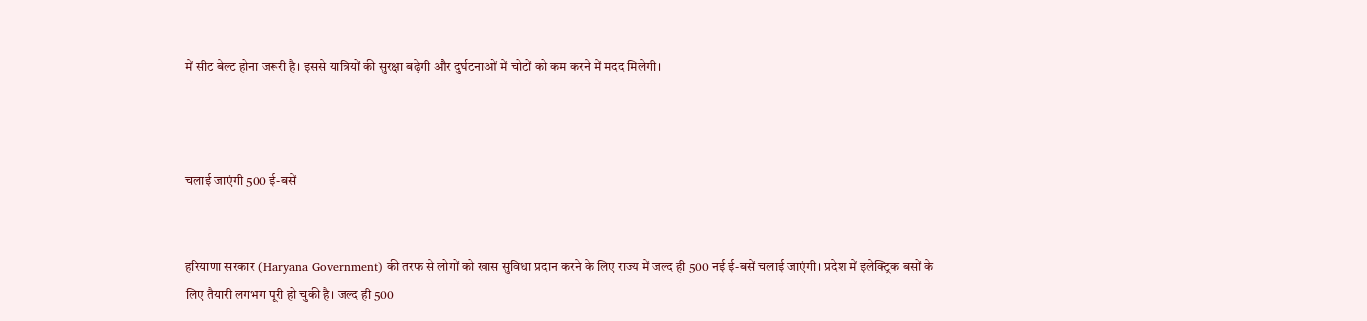में सीट बेल्ट होना जरूरी है। इससे यात्रियों की सुरक्षा बढ़ेगी और दुर्घटनाओं में चोटों को कम करने में मदद मिलेगी।



चलाई जाएंगी 500 ई-बसें


हरियाणा सरकार (Haryana Government) की तरफ से लोगों को खास सुविधा प्रदान करने के लिए राज्य में जल्द ही 500 नई ई-बसें चलाई जाएंगी। प्रदेश में इलेक्ट्रिक बसों के लिए तैयारी लगभग पूरी हो चुकी है। जल्द ही 500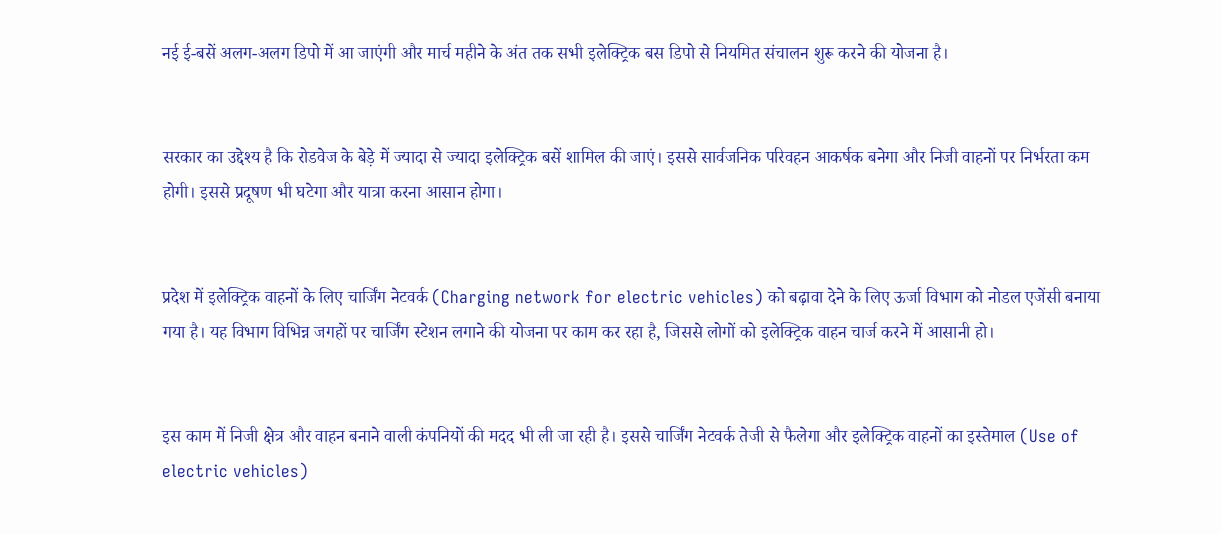नई ई-बसें अलग-अलग डिपो में आ जाएंगी और मार्च महीने के अंत तक सभी इलेक्ट्रिक बस डिपो से नियमित संचालन शुरू करने की योजना है।


सरकार का उद्देश्य है कि रोडवेज के बेड़े में ज्यादा से ज्यादा इलेक्ट्रिक बसें शामिल की जाएं। इससे सार्वजनिक परिवहन आकर्षक बनेगा और निजी वाहनों पर निर्भरता कम होगी। इससे प्रदूषण भी घटेगा और यात्रा करना आसान होगा।


प्रदेश में इलेक्ट्रिक वाहनों के लिए चार्जिंग नेटवर्क (Charging network for electric vehicles) को बढ़ावा देने के लिए ऊर्जा विभाग को नोडल एजेंसी बनाया गया है। यह विभाग विभिन्न जगहों पर चार्जिंग स्टेशन लगाने की योजना पर काम कर रहा है, जिससे लोगों को इलेक्ट्रिक वाहन चार्ज करने में आसानी हो।


इस काम में निजी क्षेत्र और वाहन बनाने वाली कंपनियों की मदद भी ली जा रही है। इससे चार्जिंग नेटवर्क तेजी से फैलेगा और इलेक्ट्रिक वाहनों का इस्तेमाल (Use of electric vehicles)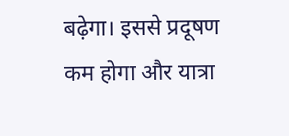बढ़ेगा। इससे प्रदूषण कम होगा और यात्रा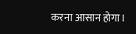करना आसान होगा।